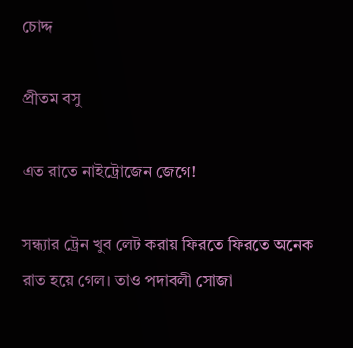চোদ্দ

প্রীতম বসু

এত রাতে নাইট্রোজেন জেগে!

সন্ধ্যার ট্রেন খুব লেট করায় ফিরতে ফিরতে অনেক রাত হয়ে গেল। তাও পদাবলী সোজা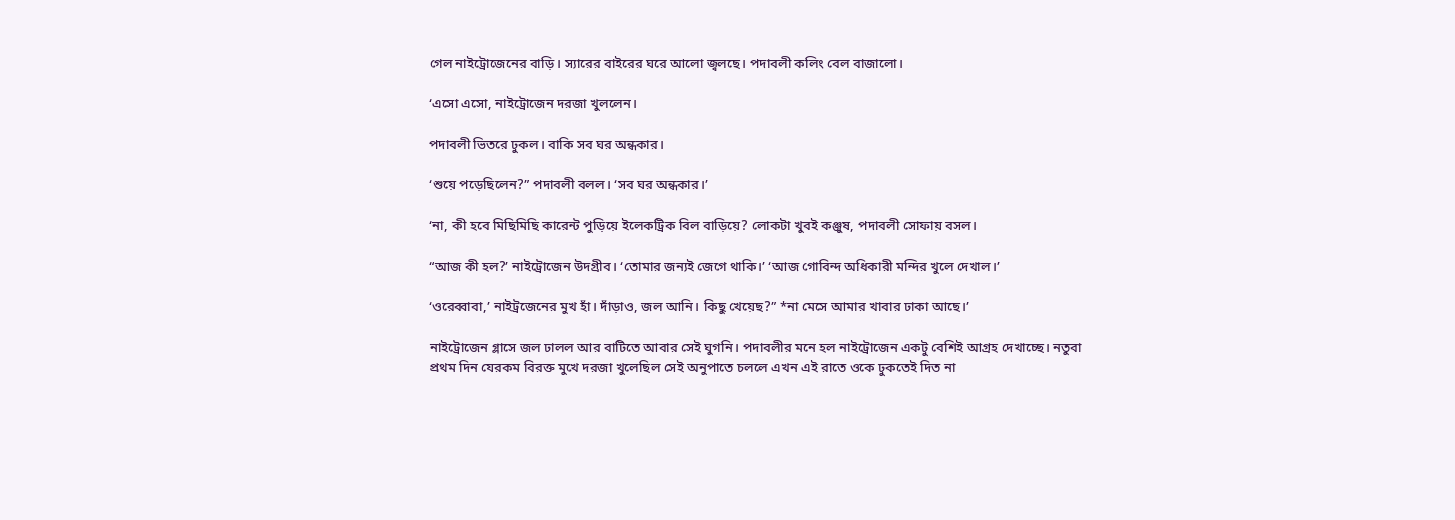গেল নাইট্রোজেনের বাড়ি। স্যারের বাইরের ঘরে আলো জ্বলছে। পদাবলী কলিং বেল বাজালো।

‘এসো এসো, নাইট্রোজেন দরজা খুললেন।

পদাবলী ভিতরে ঢুকল। বাকি সব ঘর অন্ধকার।

‘শুয়ে পড়েছিলেন?” পদাবলী বলল। ‘সব ঘর অন্ধকার।’

‘না, কী হবে মিছিমিছি কারেন্ট পুড়িয়ে ইলেকট্রিক বিল বাড়িয়ে? লোকটা খুবই কঞ্জুষ, পদাবলী সোফায় বসল।

“আজ কী হল?’ নাইট্রোজেন উদগ্রীব। ‘তোমার জন্যই জেগে থাকি।’ ‘আজ গোবিন্দ অধিকারী মন্দির খুলে দেখাল।’

‘ওরেব্বাবা,’ নাইট্রজেনের মুখ হাঁ। দাঁড়াও, জল আনি। কিছু খেয়েছ?” *না মেসে আমার খাবার ঢাকা আছে।’

নাইট্রোজেন গ্লাসে জল ঢালল আর বাটিতে আবার সেই ঘুগনি। পদাবলীর মনে হল নাইট্রোজেন একটু বেশিই আগ্রহ দেখাচ্ছে। নতুবা প্রথম দিন যেরকম বিরক্ত মুখে দরজা খুলেছিল সেই অনুপাতে চললে এখন এই রাতে ওকে ঢুকতেই দিত না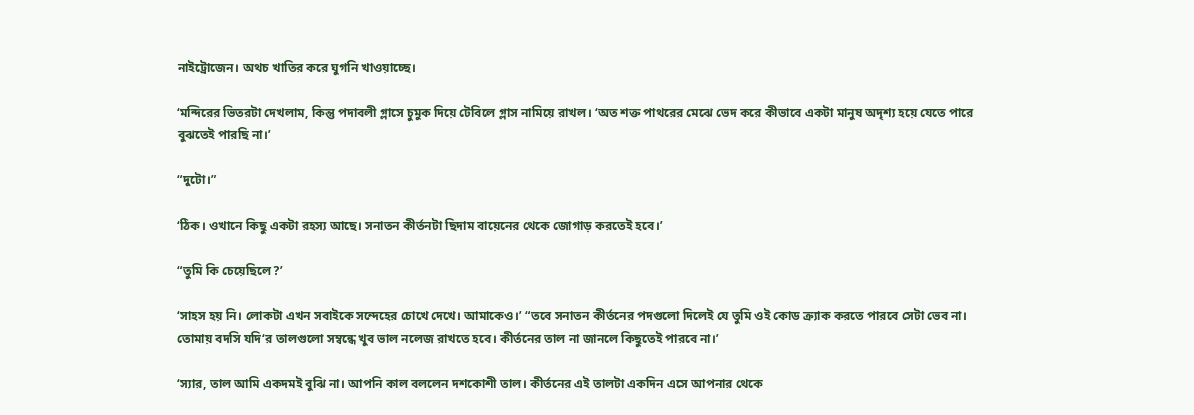নাইট্রোজেন। অথচ খাতির করে ঘুগনি খাওয়াচ্ছে।

‘মন্দিরের ভিতরটা দেখলাম, কিন্তু পদাবলী গ্লাসে চুমুক দিয়ে টেবিলে গ্লাস নামিয়ে রাখল। ‘অত শক্ত পাথরের মেঝে ভেদ করে কীভাবে একটা মানুষ অদৃশ্য হয়ে যেতে পারে বুঝতেই পারছি না।’

“দুটো।”

‘ঠিক। ওখানে কিছু একটা রহস্য আছে। সনাতন কীর্তনটা ছিদাম বায়েনের থেকে জোগাড় করতেই হবে।’

“তুমি কি চেয়েছিলে?’

‘সাহস হয় নি। লোকটা এখন সবাইকে সন্দেহের চোখে দেখে। আমাকেও।’ “তবে সনাতন কীর্তনের পদগুলো দিলেই যে তুমি ওই কোড ক্র্যাক করতে পারবে সেটা ভেব না। তোমায় বদসি যদি‘র তালগুলো সম্বন্ধে খুব ভাল নলেজ রাখতে হবে। কীর্তনের তাল না জানলে কিছুতেই পারবে না।’

‘স্যার, তাল আমি একদমই বুঝি না। আপনি কাল বললেন দশকোশী তাল। কীর্তনের এই তালটা একদিন এসে আপনার থেকে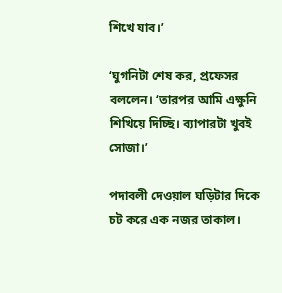শিখে যাব।’

‘ঘুগনিটা শেষ কর, প্রফেসর বললেন। ‘তারপর আমি এক্ষুনি শিখিয়ে দিচ্ছি। ব্যাপারটা খুবই সোজা।’

পদাবলী দেওয়াল ঘড়িটার দিকে চট করে এক নজর তাকাল।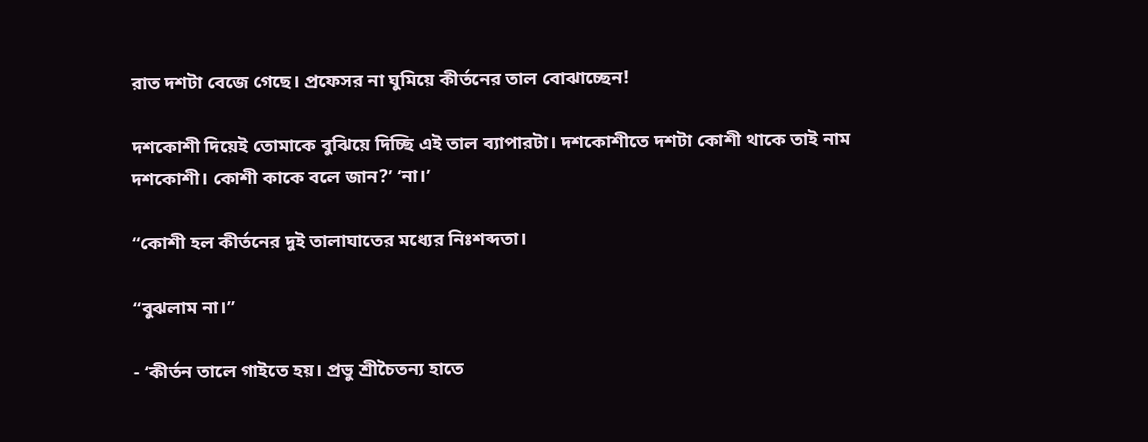রাত দশটা বেজে গেছে। প্রফেসর না ঘুমিয়ে কীর্তনের তাল বোঝাচ্ছেন!

দশকোশী দিয়েই তোমাকে বুঝিয়ে দিচ্ছি এই তাল ব্যাপারটা। দশকোশীতে দশটা কোশী থাকে তাই নাম দশকোশী। কোশী কাকে বলে জান?’ ‘না।’

“কোশী হল কীর্তনের দুই তালাঘাতের মধ্যের নিঃশব্দতা।

“বুঝলাম না।”

- ‘কীর্তন তালে গাইতে হয়। প্রভু শ্রীচৈতন্য হাতে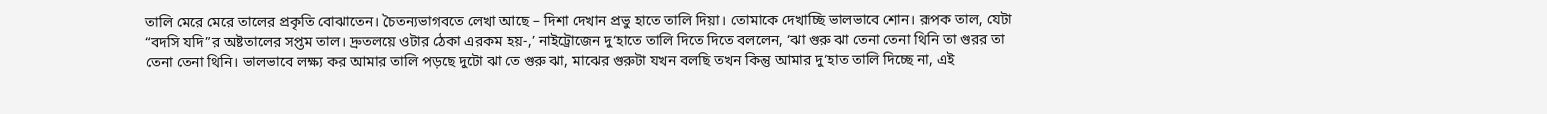তালি মেরে মেরে তালের প্রকৃতি বোঝাতেন। চৈতন্যভাগবতে লেখা আছে – দিশা দেখান প্রভু হাতে তালি দিয়া। তোমাকে দেখাচ্ছি ভালভাবে শোন। রূপক তাল, যেটা “বদসি যদি”র অষ্টতালের সপ্তম তাল। দ্রুতলয়ে ওটার ঠেকা এরকম হয়-,’ নাইট্রোজেন দু‘হাতে তালি দিতে দিতে বললেন, ‘ঝা গুরু ঝা তেনা তেনা থিনি তা গুরর তা তেনা তেনা থিনি। ভালভাবে লক্ষ্য কর আমার তালি পড়ছে দুটো ঝা তে গুরু ঝা, মাঝের গুরুটা যখন বলছি তখন কিন্তু আমার দু‘হাত তালি দিচ্ছে না, এই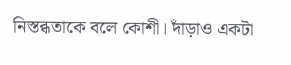নিস্তব্ধতাকে বলে কোশী। দাঁড়াও একটা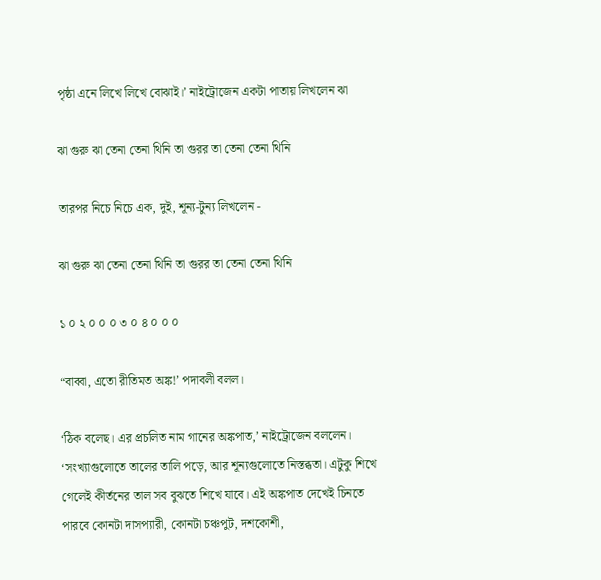পৃষ্ঠা এনে লিখে লিখে বোঝাই।’ নাইট্রোজেন একটা পাতায় লিখলেন ঝা

ঝা গুরু ঝা তেনা তেনা থিনি তা গুরর তা তেনা তেনা থিনি

তারপর নিচে নিচে এক, দুই, শূন্য-টুন্য লিখলেন -

ঝা গুরু ঝা তেনা তেনা থিনি তা গুরর তা তেনা তেনা থিনি

১ ০ ২ ০ ০ ০ ৩ ০ ৪ ০ ০ ০

“বাব্বা, এতো রীতিমত অঙ্ক!’ পদাবলী বলল।

‘ঠিক বলেছ। এর প্রচলিত নাম গানের অঙ্কপাত,’ নাইট্রোজেন বললেন। ‘সংখ্যাগুলোতে তালের তালি পড়ে, আর শূন্যগুলোতে নিস্তব্ধতা। এটুকু শিখে গেলেই কীর্তনের তাল সব বুঝতে শিখে যাবে। এই অঙ্কপাত দেখেই চিনতে পারবে কোনটা দাসপ্যারী, কোনটা চঞ্চপুট, দশকোশী,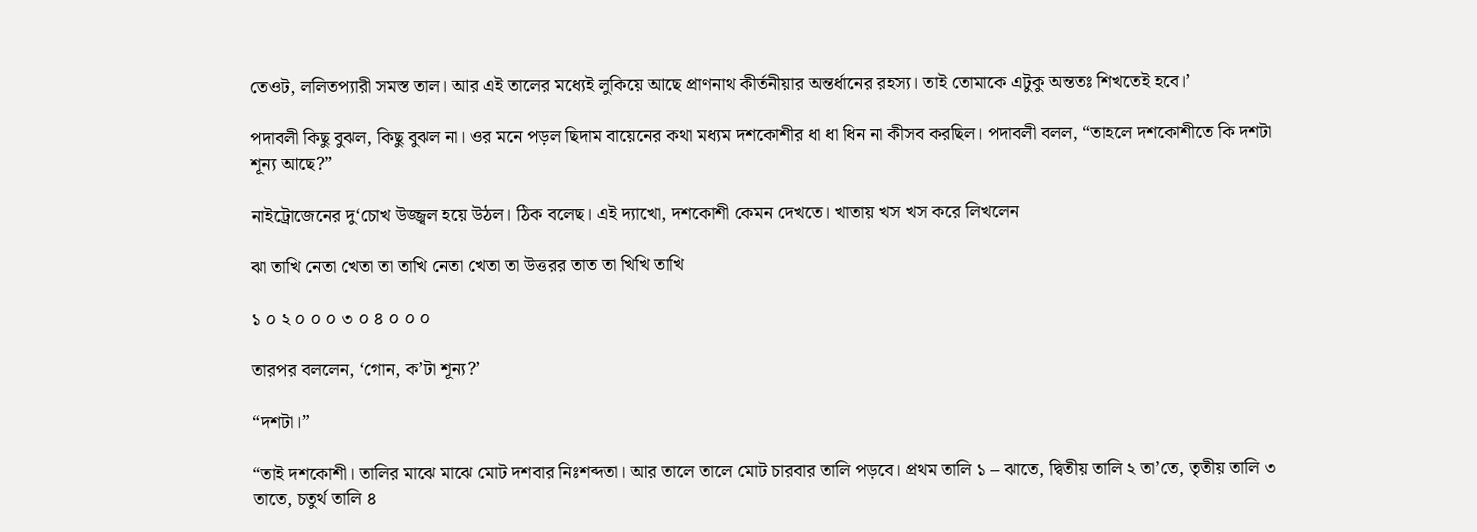তেওট, ললিতপ্যারী সমস্ত তাল। আর এই তালের মধ্যেই লুকিয়ে আছে প্রাণনাথ কীর্তনীয়ার অন্তর্ধানের রহস্য। তাই তোমাকে এটুকু অন্ততঃ শিখতেই হবে।’

পদাবলী কিছু বুঝল, কিছু বুঝল না। ওর মনে পড়ল ছিদাম বায়েনের কথা মধ্যম দশকোশীর ধা ধা ধিন না কীসব করছিল। পদাবলী বলল, “তাহলে দশকোশীতে কি দশটা শূন্য আছে?”

নাইট্রোজেনের দু‘চোখ উজ্জ্বল হয়ে উঠল। ঠিক বলেছ। এই দ্যাখো, দশকোশী কেমন দেখতে। খাতায় খস খস করে লিখলেন

ঝা তাখি নেতা খেতা তা তাখি নেতা খেতা তা উত্তরর তাত তা খিখি তাখি

১ ০ ২ ০ ০ ০ ৩ ০ ৪ ০ ০ ০

তারপর বললেন, ‘গোন, ক’টা শূন্য?’

“দশটা।”

“তাই দশকোশী। তালির মাঝে মাঝে মোট দশবার নিঃশব্দতা। আর তালে তালে মোট চারবার তালি পড়বে। প্রথম তালি ১ – ঝাতে, দ্বিতীয় তালি ২ তা’তে, তৃতীয় তালি ৩ তাতে, চতুর্থ তালি ৪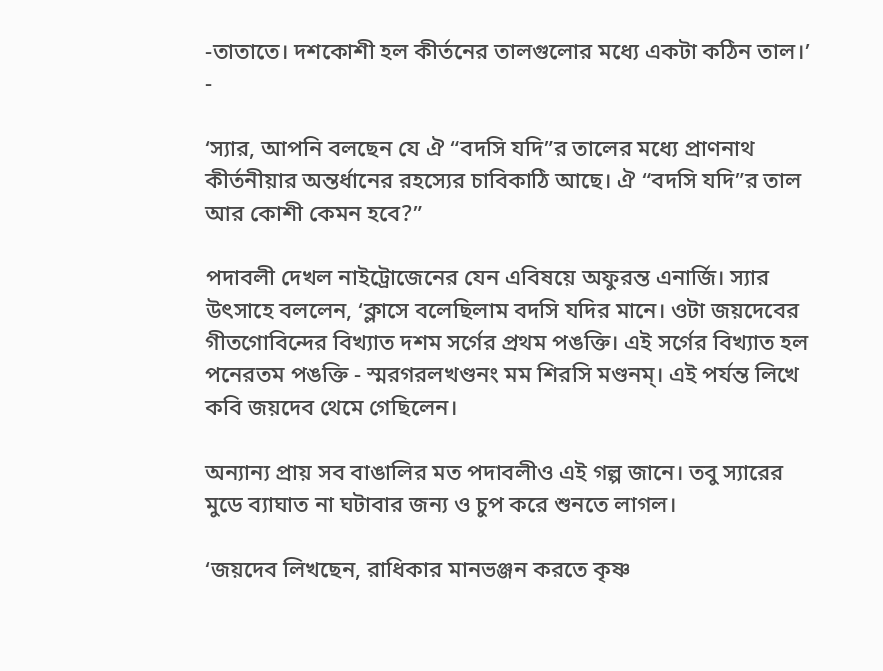-তাতাতে। দশকোশী হল কীর্তনের তালগুলোর মধ্যে একটা কঠিন তাল।’ -

‘স্যার, আপনি বলছেন যে ঐ “বদসি যদি”র তালের মধ্যে প্রাণনাথ কীর্তনীয়ার অন্তর্ধানের রহস্যের চাবিকাঠি আছে। ঐ “বদসি যদি”র তাল আর কোশী কেমন হবে?”

পদাবলী দেখল নাইট্রোজেনের যেন এবিষয়ে অফুরন্ত এনার্জি। স্যার উৎসাহে বললেন, ‘ক্লাসে বলেছিলাম বদসি যদির মানে। ওটা জয়দেবের গীতগোবিন্দের বিখ্যাত দশম সর্গের প্রথম পঙক্তি। এই সর্গের বিখ্যাত হল পনেরতম পঙক্তি - স্মরগরলখণ্ডনং মম শিরসি মণ্ডনম্। এই পর্যন্ত লিখে কবি জয়দেব থেমে গেছিলেন।

অন্যান্য প্রায় সব বাঙালির মত পদাবলীও এই গল্প জানে। তবু স্যারের মুডে ব্যাঘাত না ঘটাবার জন্য ও চুপ করে শুনতে লাগল।

‘জয়দেব লিখছেন, রাধিকার মানভঞ্জন করতে কৃষ্ণ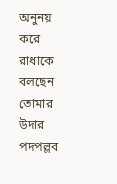অনুনয় করে রাধাকে বলছেন তোমার উদার পদপল্লব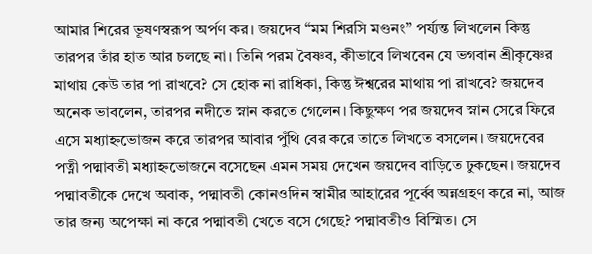আমার শিরের ভূষণস্বরূপ অর্পণ কর। জয়দেব “মম শিরসি মণ্ডনং” পর্য্যন্ত লিখলেন কিন্তু তারপর তাঁর হাত আর চলছে না। তিনি পরম বৈষ্ণব, কীভাবে লিখবেন যে ভগবান শ্রীকৃষ্ণের মাথায় কেউ তার পা রাখবে? সে হোক না রাধিকা, কিন্তু ঈশ্বরের মাথায় পা রাখবে? জয়দেব অনেক ভাবলেন, তারপর নদীতে স্নান করতে গেলেন। কিছুক্ষণ পর জয়দেব স্নান সেরে ফিরে এসে মধ্যাহ্নভোজন করে তারপর আবার পুঁথি বের করে তাতে লিখতে বসলেন। জয়দেবের পত্নী পদ্মাবতী মধ্যাহ্নভোজনে বসেছেন এমন সময় দেখেন জয়দেব বাড়িতে ঢুকছেন। জয়দেব পদ্মাবতীকে দেখে অবাক, পদ্মাবতী কোনওদিন স্বামীর আহারের পূর্ব্বে অন্নগ্রহণ করে না, আজ তার জন্য অপেক্ষা না করে পদ্মাবতী খেতে বসে গেছে? পদ্মাবতীও বিস্মিত। সে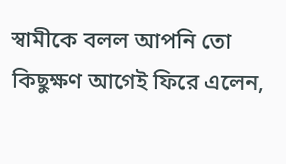স্বামীকে বলল আপনি তো কিছুক্ষণ আগেই ফিরে এলেন,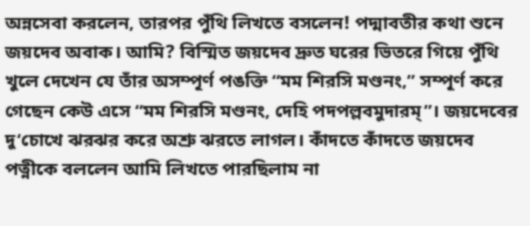অন্নসেবা করলেন, তারপর পুঁথি লিখতে বসলেন! পদ্মাবতীর কথা শুনে জয়দেব অবাক। আমি? বিস্মিত জয়দেব দ্রুত ঘরের ভিতরে গিয়ে পুঁথি খুলে দেখেন যে তাঁর অসম্পূর্ণ পঙক্তি “মম শিরসি মণ্ডনং,” সম্পূর্ণ করে গেছেন কেউ এসে “মম শিরসি মণ্ডনং, দেহি পদপল্লবমুদারম্”। জয়দেবের দু‘চোখে ঝরঝর করে অশ্রু ঝরতে লাগল। কাঁদতে কাঁদতে জয়দেব পত্নীকে বললেন আমি লিখতে পারছিলাম না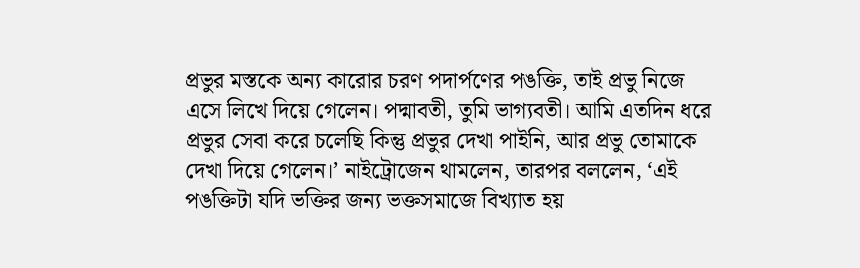প্রভুর মস্তকে অন্য কারোর চরণ পদার্পণের পঙক্তি, তাই প্ৰভু নিজে এসে লিখে দিয়ে গেলেন। পদ্মাবতী, তুমি ভাগ্যবতী। আমি এতদিন ধরে প্রভুর সেবা করে চলেছি কিন্তু প্রভুর দেখা পাইনি, আর প্রভু তোমাকে দেখা দিয়ে গেলেন।’ নাইট্রোজেন থামলেন, তারপর বললেন, ‘এই পঙক্তিটা যদি ভক্তির জন্য ভক্তসমাজে বিখ্যাত হয়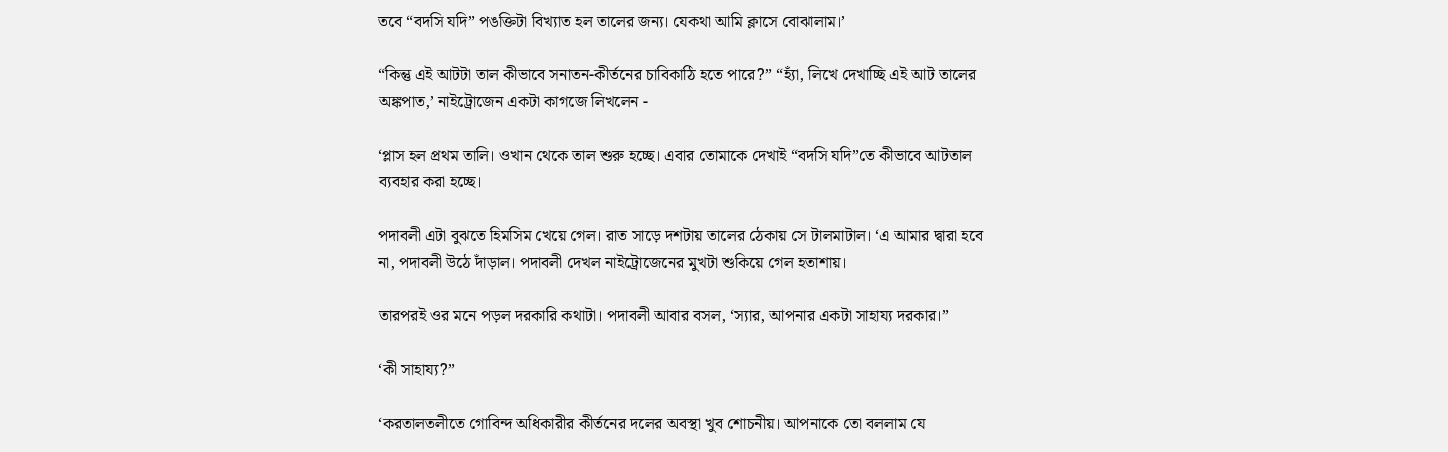তবে “বদসি যদি” পঙক্তিটা বিখ্যাত হল তালের জন্য। যেকথা আমি ক্লাসে বোঝালাম।’

“কিন্তু এই আটটা তাল কীভাবে সনাতন-কীর্তনের চাবিকাঠি হতে পারে?” “হ্যাঁ, লিখে দেখাচ্ছি এই আট তালের অঙ্কপাত,’ নাইট্রোজেন একটা কাগজে লিখলেন -

‘প্লাস হল প্রথম তালি। ওখান থেকে তাল শুরু হচ্ছে। এবার তোমাকে দেখাই “বদসি যদি”তে কীভাবে আটতাল ব্যবহার করা হচ্ছে।

পদাবলী এটা বুঝতে হিমসিম খেয়ে গেল। রাত সাড়ে দশটায় তালের ঠেকায় সে টালমাটাল। ‘এ আমার দ্বারা হবে না, পদাবলী উঠে দাঁড়াল। পদাবলী দেখল নাইট্রোজেনের মুখটা শুকিয়ে গেল হতাশায়।

তারপরই ওর মনে পড়ল দরকারি কথাটা। পদাবলী আবার বসল, ‘স্যার, আপনার একটা সাহায্য দরকার।”

‘কী সাহায্য?”

‘করতালতলীতে গোবিন্দ অধিকারীর কীর্তনের দলের অবস্থা খুব শোচনীয়। আপনাকে তো বললাম যে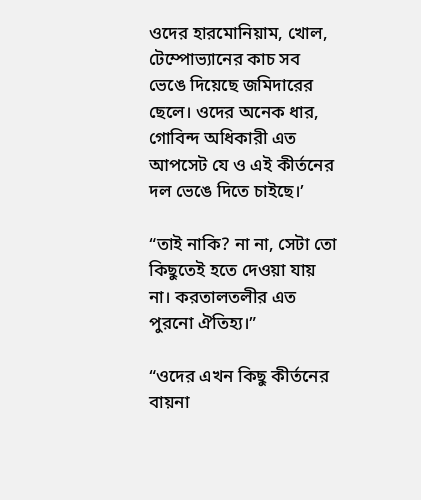ওদের হারমোনিয়াম, খোল, টেম্পোভ্যানের কাচ সব ভেঙে দিয়েছে জমিদারের ছেলে। ওদের অনেক ধার, গোবিন্দ অধিকারী এত আপসেট যে ও এই কীর্তনের দল ভেঙে দিতে চাইছে।’

“তাই নাকি? না না, সেটা তো কিছুতেই হতে দেওয়া যায় না। করতালতলীর এত পুরনো ঐতিহ্য।”

“ওদের এখন কিছু কীর্তনের বায়না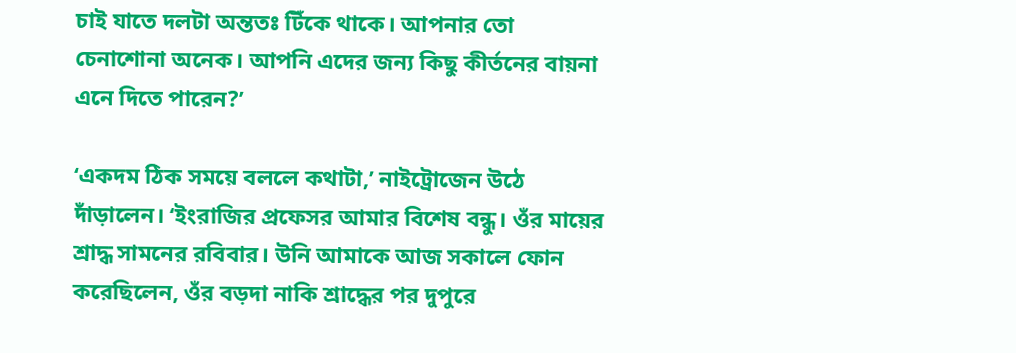চাই যাতে দলটা অন্ততঃ টিঁকে থাকে। আপনার তো চেনাশোনা অনেক। আপনি এদের জন্য কিছু কীর্তনের বায়না এনে দিতে পারেন?’

‘একদম ঠিক সময়ে বললে কথাটা,’ নাইট্রোজেন উঠে দাঁড়ালেন। ‘ইংরাজির প্রফেসর আমার বিশেষ বন্ধু। ওঁর মায়ের শ্রাদ্ধ সামনের রবিবার। উনি আমাকে আজ সকালে ফোন করেছিলেন, ওঁর বড়দা নাকি শ্রাদ্ধের পর দুপুরে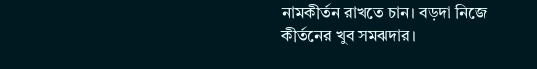নামকীর্তন রাখতে চান। বড়দা নিজে কীর্তনের খুব সমঝদার।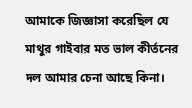আমাকে জিজ্ঞাসা করেছিল যে মাথুর গাইবার মত ভাল কীর্তনের দল আমার চেনা আছে কিনা।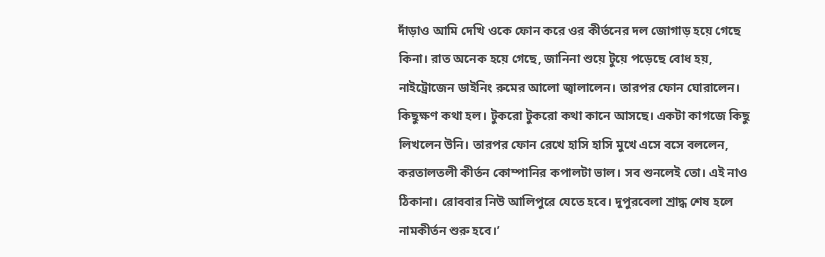দাঁড়াও আমি দেখি ওকে ফোন করে ওর কীর্তনের দল জোগাড় হয়ে গেছে কিনা। রাত অনেক হয়ে গেছে, জানিনা শুয়ে টুয়ে পড়েছে বোধ হয়, নাইট্রোজেন ডাইনিং রুমের আলো জ্বালালেন। তারপর ফোন ঘোরালেন। কিছুক্ষণ কথা হল। টুকরো টুকরো কথা কানে আসছে। একটা কাগজে কিছু লিখলেন উনি। তারপর ফোন রেখে হাসি হাসি মুখে এসে বসে বললেন, করতালতলী কীর্তন কোম্পানির কপালটা ভাল। সব শুনলেই তো। এই নাও ঠিকানা। রোববার নিউ আলিপুরে যেতে হবে। দুপুরবেলা শ্রাদ্ধ শেষ হলে নামকীর্তন শুরু হবে।’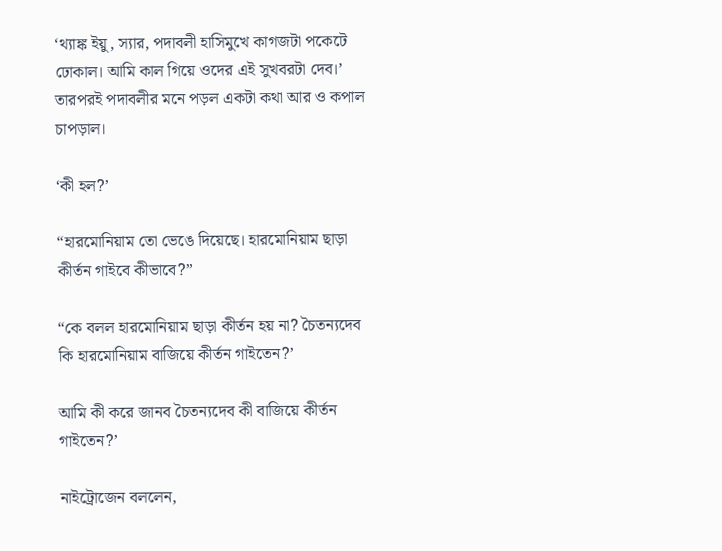‘থ্যাঙ্ক ইয়ু, স্যার, পদাবলী হাসিমুখে কাগজটা পকেটে ঢোকাল। আমি কাল গিয়ে ওদের এই সুখবরটা দেব।’ তারপরই পদাবলীর মনে পড়ল একটা কথা আর ও কপাল চাপড়াল।

‘কী হল?’

“হারমোনিয়াম তো ভেঙে দিয়েছে। হারমোনিয়াম ছাড়া কীর্তন গাইবে কীভাবে?”

“কে বলল হারমোনিয়াম ছাড়া কীর্তন হয় না? চৈতন্যদেব কি হারমোনিয়াম বাজিয়ে কীর্তন গাইতেন?’

আমি কী করে জানব চৈতন্যদেব কী বাজিয়ে কীর্তন গাইতেন?’

নাইট্রোজেন বললেন,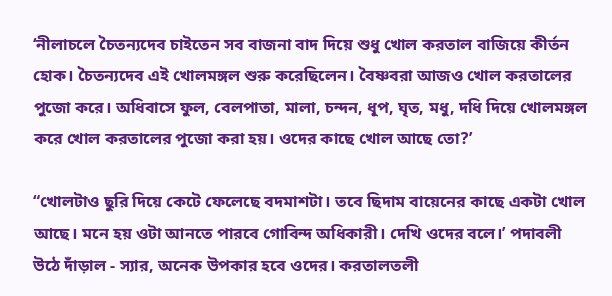‘নীলাচলে চৈতন্যদেব চাইতেন সব বাজনা বাদ দিয়ে শুধু খোল করতাল বাজিয়ে কীর্তন হোক। চৈতন্যদেব এই খোলমঙ্গল শুরু করেছিলেন। বৈষ্ণবরা আজও খোল করতালের পুজো করে। অধিবাসে ফুল, বেলপাতা, মালা, চন্দন, ধূপ, ঘৃত, মধু, দধি দিয়ে খোলমঙ্গল করে খোল করতালের পুজো করা হয়। ওদের কাছে খোল আছে তো?’

“খোলটাও ছুরি দিয়ে কেটে ফেলেছে বদমাশটা। তবে ছিদাম বায়েনের কাছে একটা খোল আছে। মনে হয় ওটা আনতে পারবে গোবিন্দ অধিকারী। দেখি ওদের বলে।’ পদাবলী উঠে দাঁড়াল - স্যার, অনেক উপকার হবে ওদের। করতালতলী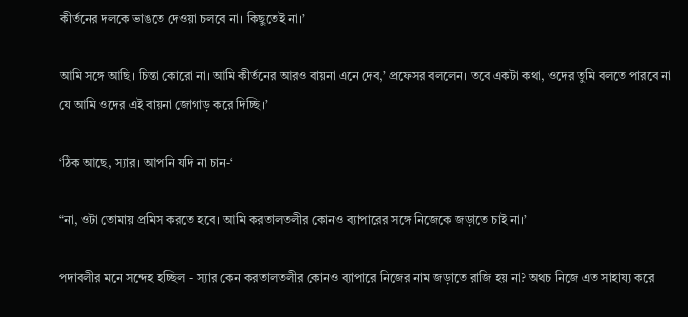কীর্তনের দলকে ভাঙতে দেওয়া চলবে না। কিছুতেই না।’

আমি সঙ্গে আছি। চিন্তা কোরো না। আমি কীর্তনের আরও বায়না এনে দেব,’ প্রফেসর বললেন। তবে একটা কথা, ওদের তুমি বলতে পারবে না যে আমি ওদের এই বায়না জোগাড় করে দিচ্ছি।’

‘ঠিক আছে, স্যার। আপনি যদি না চান-‘

“না, ওটা তোমায় প্রমিস করতে হবে। আমি করতালতলীর কোনও ব্যাপারের সঙ্গে নিজেকে জড়াতে চাই না।’

পদাবলীর মনে সন্দেহ হচ্ছিল - স্যার কেন করতালতলীর কোনও ব্যাপারে নিজের নাম জড়াতে রাজি হয় না? অথচ নিজে এত সাহায্য করে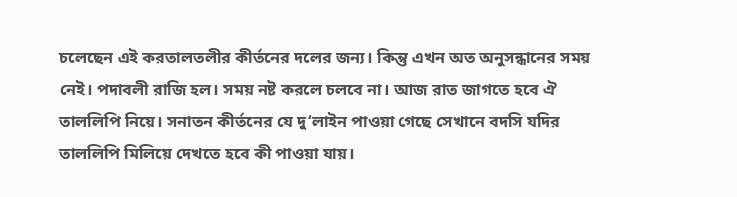চলেছেন এই করতালতলীর কীর্তনের দলের জন্য। কিন্তু এখন অত অনুসন্ধানের সময় নেই। পদাবলী রাজি হল। সময় নষ্ট করলে চলবে না। আজ রাত জাগতে হবে ঐ তাললিপি নিয়ে। সনাতন কীর্তনের যে দু‘লাইন পাওয়া গেছে সেখানে বদসি যদির তাললিপি মিলিয়ে দেখতে হবে কী পাওয়া যায়।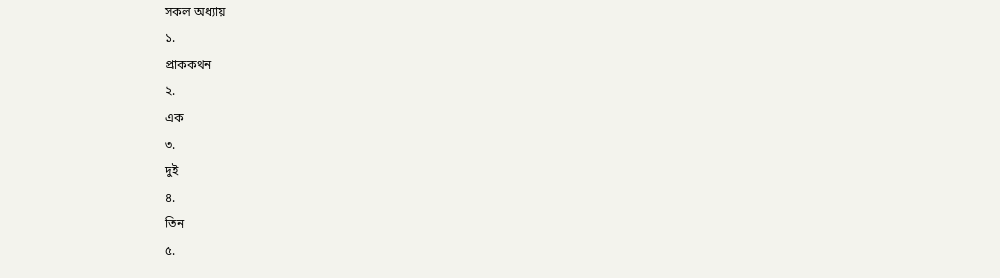সকল অধ্যায়
১.
প্রাককথন
২.
এক
৩.
দুই
৪.
তিন
৫.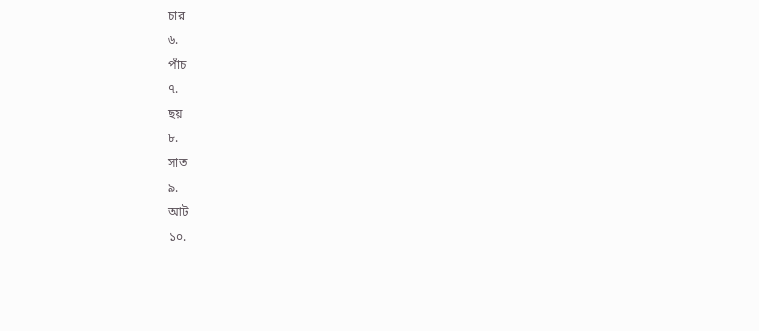চার
৬.
পাঁচ
৭.
ছয়
৮.
সাত
৯.
আট
১০.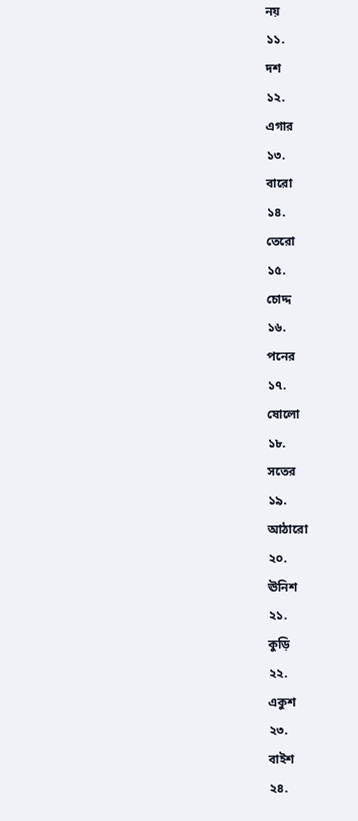নয়
১১.
দশ
১২.
এগার
১৩.
বারো
১৪.
তেরো
১৫.
চোদ্দ
১৬.
পনের
১৭.
ষোলো
১৮.
সতের
১৯.
আঠারো
২০.
ঊনিশ
২১.
কুড়ি
২২.
একুশ
২৩.
বাইশ
২৪.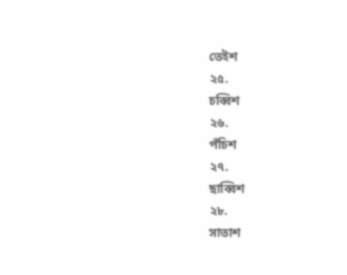তেইশ
২৫.
চব্বিশ
২৬.
পঁচিশ
২৭.
ছাব্বিশ
২৮.
সাতাশ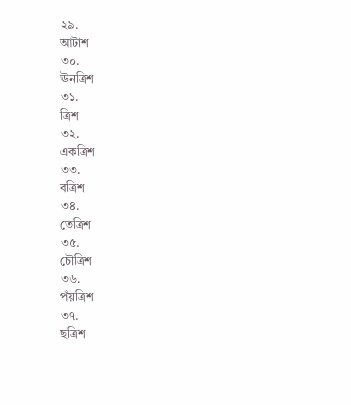২৯.
আটাশ
৩০.
ঊনত্রিশ
৩১.
ত্ৰিশ
৩২.
একত্রিশ
৩৩.
বত্রিশ
৩৪.
তেত্রিশ
৩৫.
চৌত্রিশ
৩৬.
পঁয়ত্রিশ
৩৭.
ছত্রিশ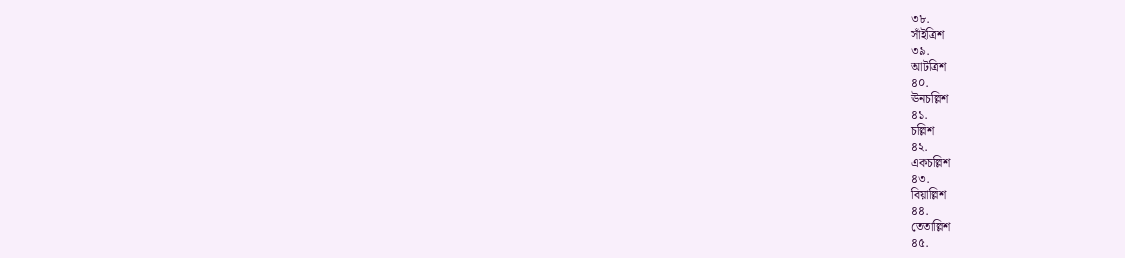৩৮.
সাঁইত্রিশ
৩৯.
আটত্রিশ
৪০.
ঊনচল্লিশ
৪১.
চল্লিশ
৪২.
একচল্লিশ
৪৩.
বিয়াল্লিশ
৪৪.
তেতাল্লিশ
৪৫.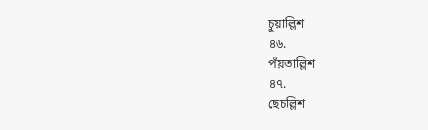চুয়াল্লিশ
৪৬.
পঁয়তাল্লিশ
৪৭.
ছেচল্লিশ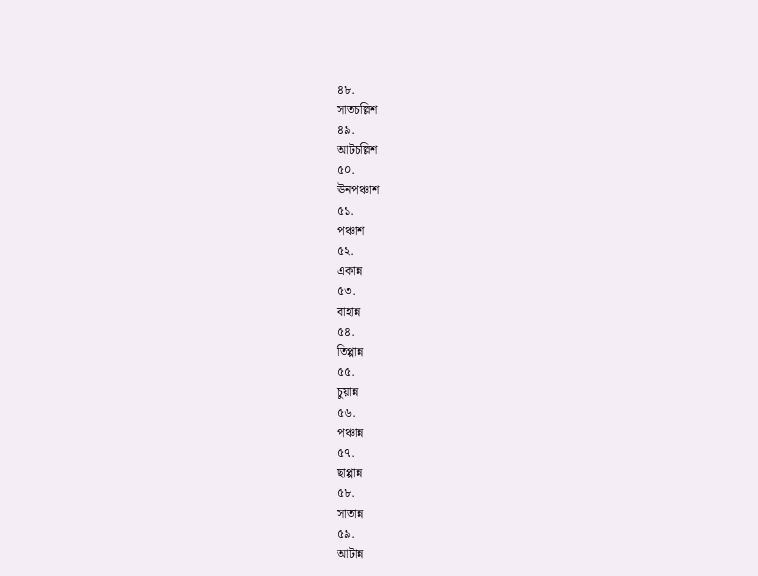৪৮.
সাতচল্লিশ
৪৯.
আটচল্লিশ
৫০.
ঊনপঞ্চাশ
৫১.
পঞ্চাশ
৫২.
একান্ন
৫৩.
বাহান্ন
৫৪.
তিপ্পান্ন
৫৫.
চুয়ান্ন
৫৬.
পঞ্চান্ন
৫৭.
ছাপ্পান্ন
৫৮.
সাতান্ন
৫৯.
আটান্ন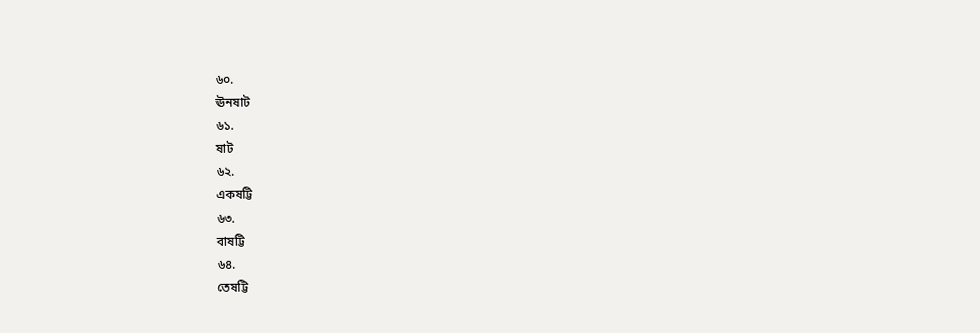৬০.
ঊনষাট
৬১.
ষাট
৬২.
একষট্টি
৬৩.
বাষট্টি
৬৪.
তেষট্টি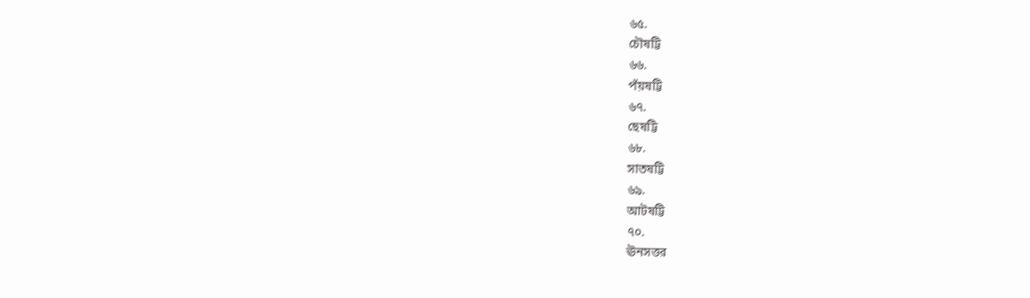৬৫.
চৌষট্টি
৬৬.
পঁয়ষট্টি
৬৭.
ছেষট্টি
৬৮.
সাতষট্টি
৬৯.
আটষট্টি
৭০.
ঊনসত্তর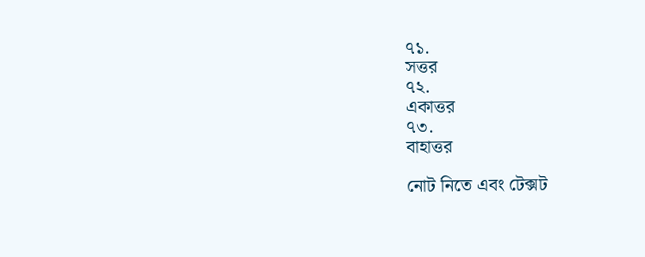৭১.
সত্তর
৭২.
একাত্তর
৭৩.
বাহাত্তর

নোট নিতে এবং টেক্সট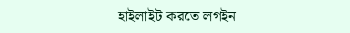হাইলাইট করতে লগইন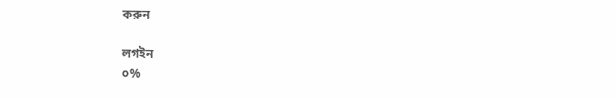করুন

লগইন
০%